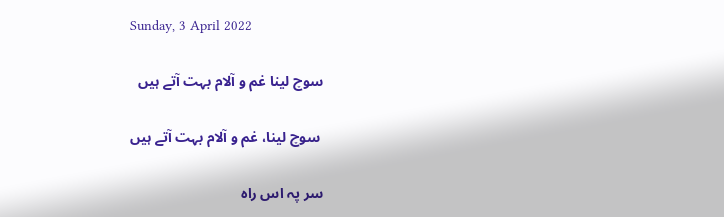Sunday, 3 April 2022

سوچ لینا غم و آلام بہت آتے ہیں

 سوچ لینا، غم و آلام بہت آتے ہیں

سر پہ اس راہ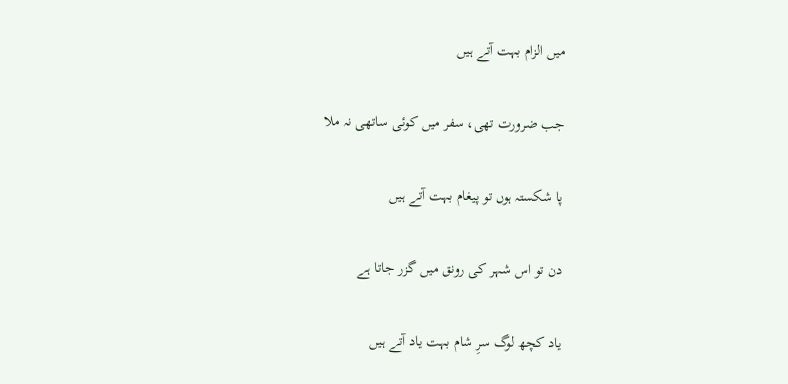میں الزام بہت آتے ہیں

جب ضرورت تھی، سفر میں کوئی ساتھی نہ ملا

پا شکستہ ہوں تو پیغام بہت آتے ہیں

دن تو اس شہر کی رونق میں گزر جاتا ہے

یاد کچھ لوگ سرِ شام بہت یاد آتے ہیں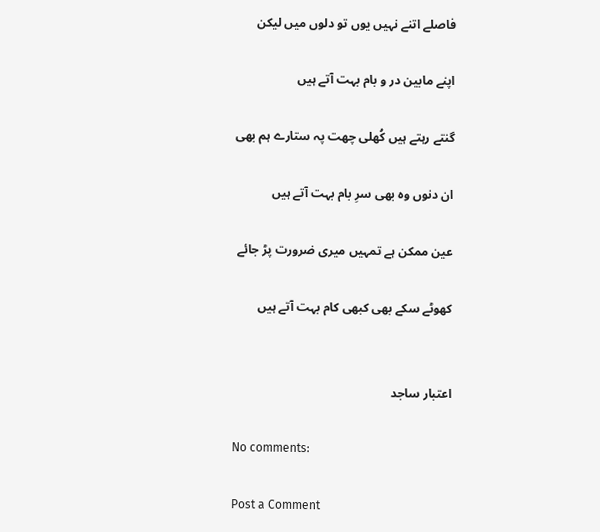فاصلے اتنے نہیں یوں تو دلوں میں لیکن

اپنے مابین در و بام بہت آتے ہیں

گنتے رہتے ہیں کُھلی چھت پہ ستارے ہم بھی

ان دنوں وہ بھی سرِ بام بہت آتے ہیں

عین ممکن ہے تمہیں میری ضرورت پڑ جائے

کھوٹے سکے بھی کبھی کام بہت آتے ہیں


اعتبار ساجد

No comments:

Post a Comment